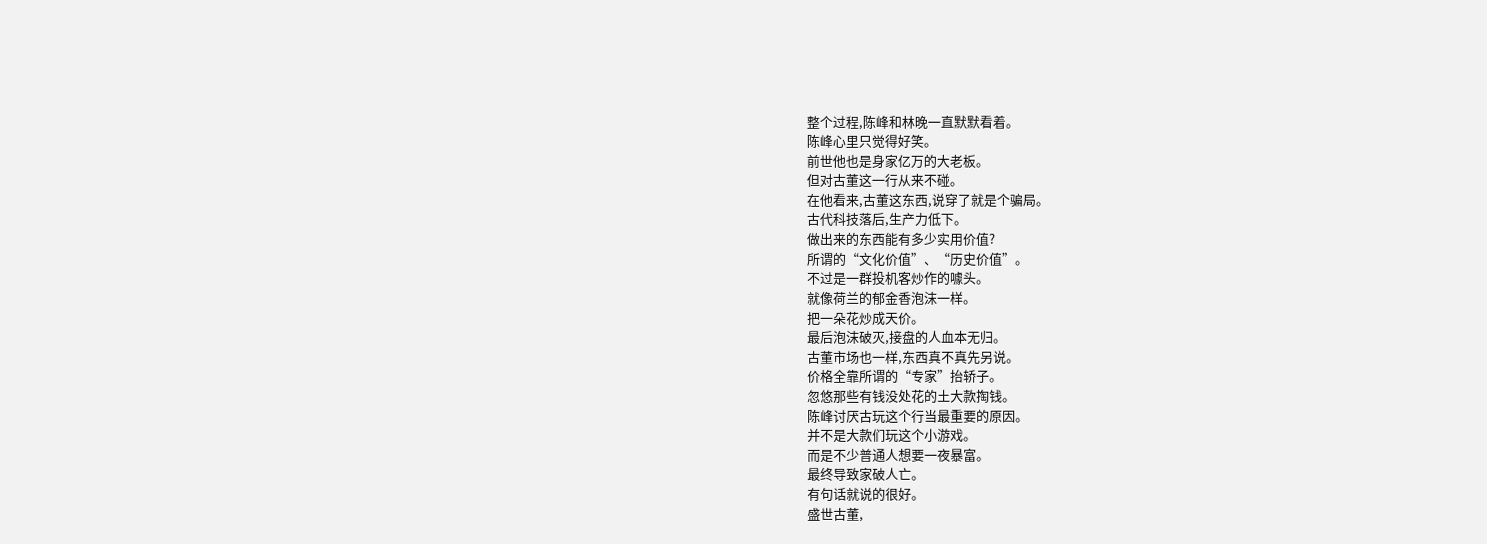整个过程,陈峰和林晚一直默默看着。
陈峰心里只觉得好笑。
前世他也是身家亿万的大老板。
但对古董这一行从来不碰。
在他看来,古董这东西,说穿了就是个骗局。
古代科技落后,生产力低下。
做出来的东西能有多少实用价值?
所谓的“文化价值”、“历史价值”。
不过是一群投机客炒作的噱头。
就像荷兰的郁金香泡沫一样。
把一朵花炒成天价。
最后泡沫破灭,接盘的人血本无归。
古董市场也一样,东西真不真先另说。
价格全靠所谓的“专家”抬轿子。
忽悠那些有钱没处花的土大款掏钱。
陈峰讨厌古玩这个行当最重要的原因。
并不是大款们玩这个小游戏。
而是不少普通人想要一夜暴富。
最终导致家破人亡。
有句话就说的很好。
盛世古董,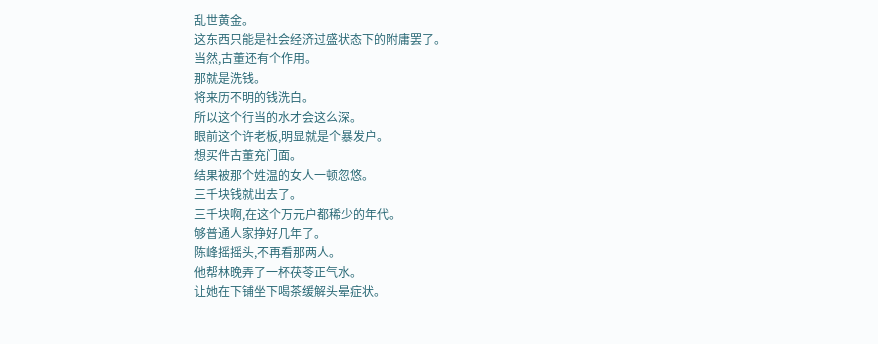乱世黄金。
这东西只能是社会经济过盛状态下的附庸罢了。
当然,古董还有个作用。
那就是洗钱。
将来历不明的钱洗白。
所以这个行当的水才会这么深。
眼前这个许老板,明显就是个暴发户。
想买件古董充门面。
结果被那个姓温的女人一顿忽悠。
三千块钱就出去了。
三千块啊,在这个万元户都稀少的年代。
够普通人家挣好几年了。
陈峰摇摇头,不再看那两人。
他帮林晚弄了一杯茯苓正气水。
让她在下铺坐下喝茶缓解头晕症状。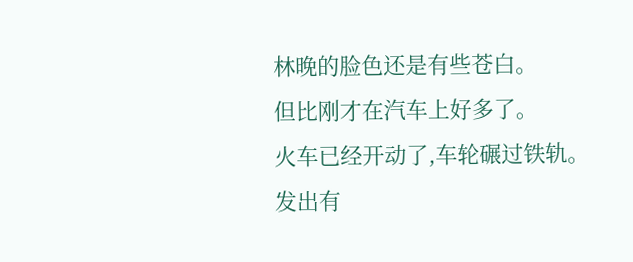林晚的脸色还是有些苍白。
但比刚才在汽车上好多了。
火车已经开动了,车轮碾过铁轨。
发出有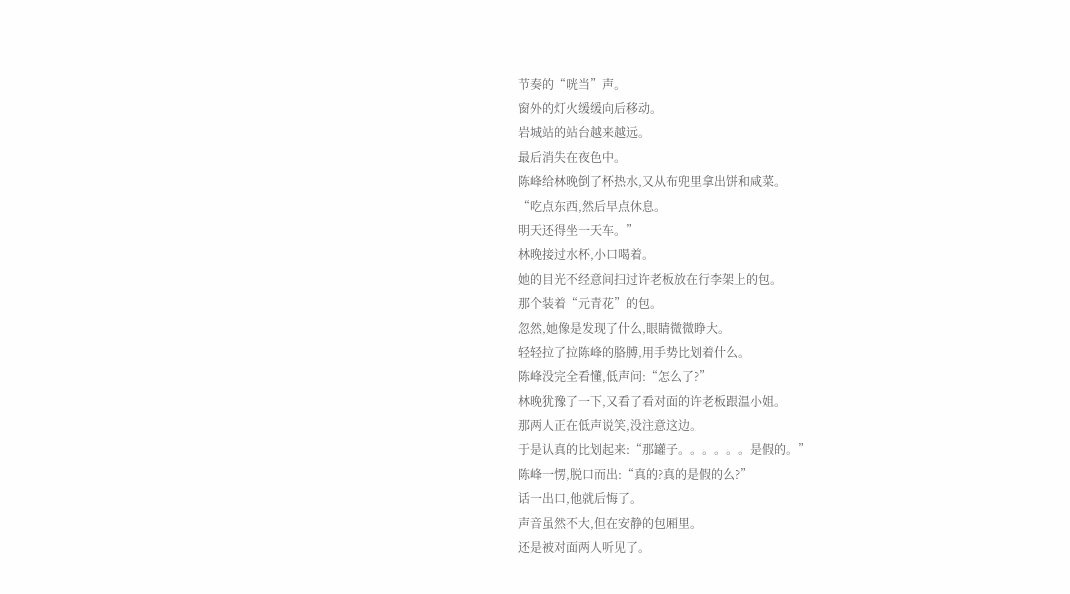节奏的“咣当”声。
窗外的灯火缓缓向后移动。
岩城站的站台越来越远。
最后消失在夜色中。
陈峰给林晚倒了杯热水,又从布兜里拿出饼和咸菜。
“吃点东西,然后早点休息。
明天还得坐一天车。”
林晚接过水杯,小口喝着。
她的目光不经意间扫过许老板放在行李架上的包。
那个装着“元青花”的包。
忽然,她像是发现了什么,眼睛微微睁大。
轻轻拉了拉陈峰的胳膊,用手势比划着什么。
陈峰没完全看懂,低声问:“怎么了?”
林晚犹豫了一下,又看了看对面的许老板跟温小姐。
那两人正在低声说笑,没注意这边。
于是认真的比划起来:“那罐子。。。。。。是假的。”
陈峰一愣,脱口而出:“真的?真的是假的么?”
话一出口,他就后悔了。
声音虽然不大,但在安静的包厢里。
还是被对面两人听见了。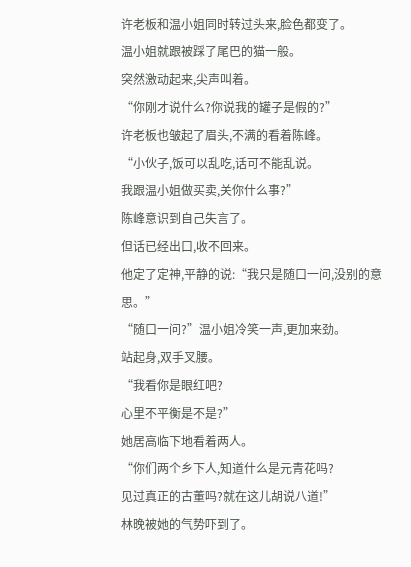许老板和温小姐同时转过头来,脸色都变了。
温小姐就跟被踩了尾巴的猫一般。
突然激动起来,尖声叫着。
“你刚才说什么?你说我的罐子是假的?”
许老板也皱起了眉头,不满的看着陈峰。
“小伙子,饭可以乱吃,话可不能乱说。
我跟温小姐做买卖,关你什么事?”
陈峰意识到自己失言了。
但话已经出口,收不回来。
他定了定神,平静的说:“我只是随口一问,没别的意思。”
“随口一问?”温小姐冷笑一声,更加来劲。
站起身,双手叉腰。
“我看你是眼红吧?
心里不平衡是不是?”
她居高临下地看着两人。
“你们两个乡下人,知道什么是元青花吗?
见过真正的古董吗?就在这儿胡说八道!”
林晚被她的气势吓到了。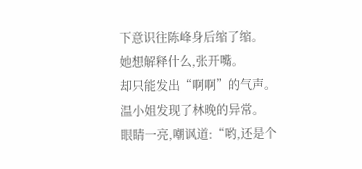下意识往陈峰身后缩了缩。
她想解释什么,张开嘴。
却只能发出“啊啊”的气声。
温小姐发现了林晚的异常。
眼睛一亮,嘲讽道:“哟,还是个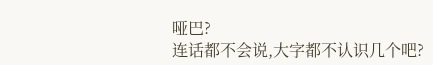哑巴?
连话都不会说,大字都不认识几个吧?